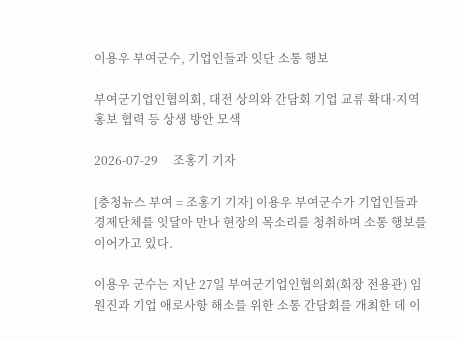이용우 부여군수, 기업인들과 잇단 소통 행보

부여군기업인협의회, 대전 상의와 간담회 기업 교류 확대·지역 홍보 협력 등 상생 방안 모색

2026-07-29     조홍기 기자

[충청뉴스 부여 = 조홍기 기자] 이용우 부여군수가 기업인들과 경제단체를 잇달아 만나 현장의 목소리를 청취하며 소통 행보를 이어가고 있다.

이용우 군수는 지난 27일 부여군기업인협의회(회장 전용관) 임원진과 기업 애로사항 해소를 위한 소통 간담회를 개최한 데 이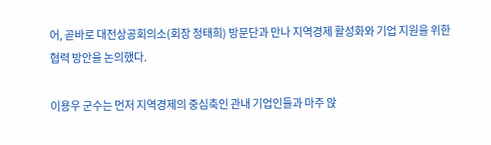어, 곧바로 대전상공회의소(회장 정태희) 방문단과 만나 지역경제 활성화와 기업 지원을 위한 협력 방안을 논의했다.

이용우 군수는 먼저 지역경제의 중심축인 관내 기업인들과 마주 앉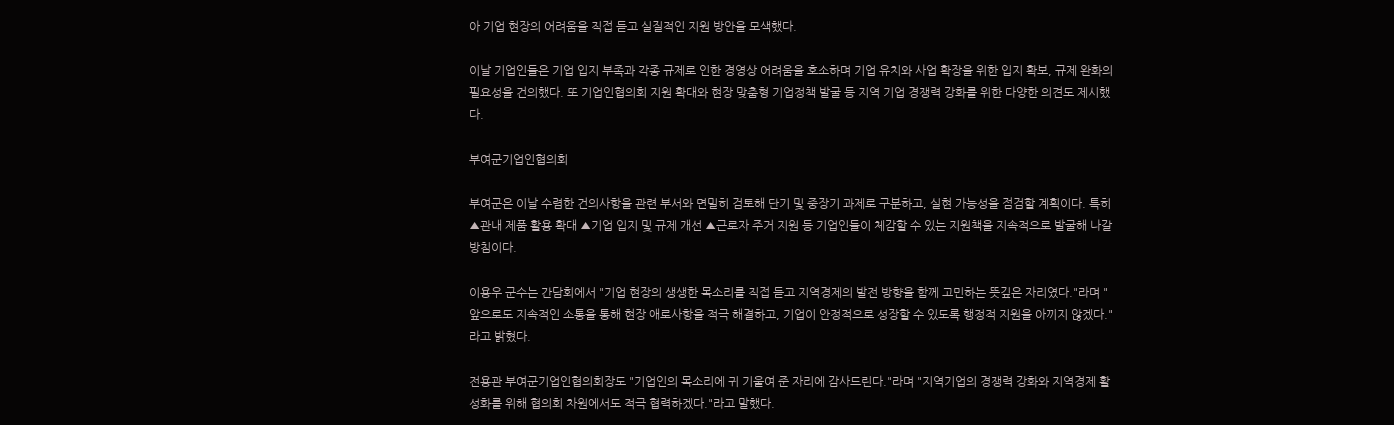아 기업 현장의 어려움을 직접 듣고 실질적인 지원 방안을 모색했다.

이날 기업인들은 기업 입지 부족과 각종 규제로 인한 경영상 어려움을 호소하며 기업 유치와 사업 확장을 위한 입지 확보, 규제 완화의 필요성을 건의했다. 또 기업인협의회 지원 확대와 현장 맞춤형 기업정책 발굴 등 지역 기업 경쟁력 강화를 위한 다양한 의견도 제시했다.

부여군기업인협의회

부여군은 이날 수렴한 건의사항을 관련 부서와 면밀히 검토해 단기 및 중장기 과제로 구분하고, 실현 가능성을 점검할 계획이다. 특히 ▲관내 제품 활용 확대 ▲기업 입지 및 규제 개선 ▲근로자 주거 지원 등 기업인들이 체감할 수 있는 지원책을 지속적으로 발굴해 나갈 방침이다.

이용우 군수는 간담회에서 "기업 현장의 생생한 목소리를 직접 듣고 지역경제의 발전 방향을 함께 고민하는 뜻깊은 자리였다."라며 "앞으로도 지속적인 소통을 통해 현장 애로사항을 적극 해결하고, 기업이 안정적으로 성장할 수 있도록 행정적 지원을 아끼지 않겠다."라고 밝혔다.

전용관 부여군기업인협의회장도 "기업인의 목소리에 귀 기울여 준 자리에 감사드린다."라며 "지역기업의 경쟁력 강화와 지역경제 활성화를 위해 협의회 차원에서도 적극 협력하겠다."라고 말했다.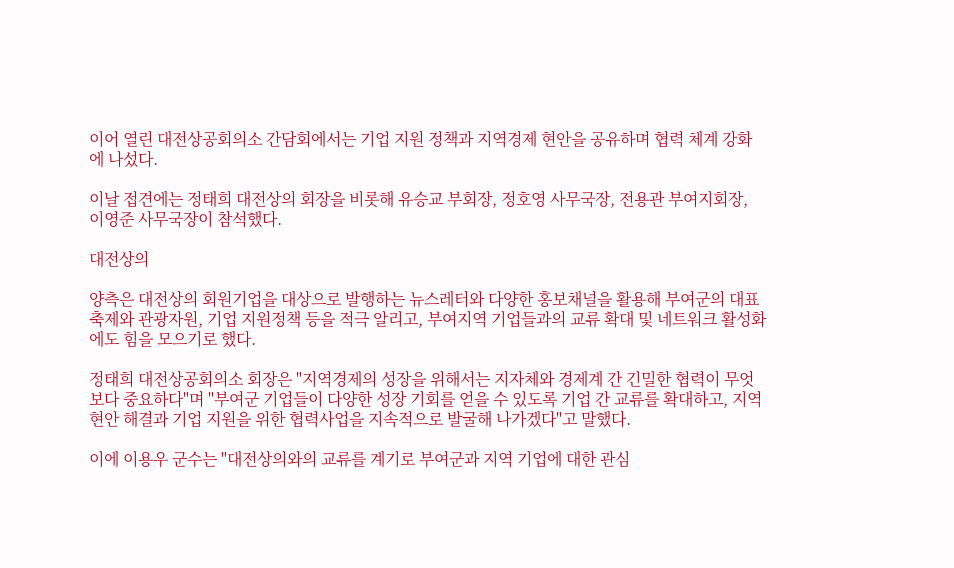이어 열린 대전상공회의소 간담회에서는 기업 지원 정책과 지역경제 현안을 공유하며 협력 체계 강화에 나섰다.

이날 접견에는 정태희 대전상의 회장을 비롯해 유승교 부회장, 정호영 사무국장, 전용관 부여지회장, 이영준 사무국장이 참석했다.

대전상의

양측은 대전상의 회원기업을 대상으로 발행하는 뉴스레터와 다양한 홍보채널을 활용해 부여군의 대표 축제와 관광자원, 기업 지원정책 등을 적극 알리고, 부여지역 기업들과의 교류 확대 및 네트워크 활성화에도 힘을 모으기로 했다.

정태희 대전상공회의소 회장은 "지역경제의 성장을 위해서는 지자체와 경제계 간 긴밀한 협력이 무엇보다 중요하다"며 "부여군 기업들이 다양한 성장 기회를 얻을 수 있도록 기업 간 교류를 확대하고, 지역 현안 해결과 기업 지원을 위한 협력사업을 지속적으로 발굴해 나가겠다"고 말했다.

이에 이용우 군수는 "대전상의와의 교류를 계기로 부여군과 지역 기업에 대한 관심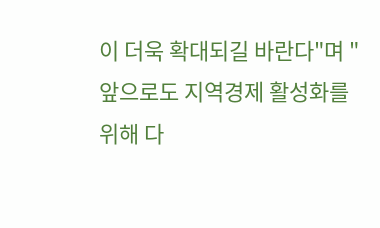이 더욱 확대되길 바란다"며 "앞으로도 지역경제 활성화를 위해 다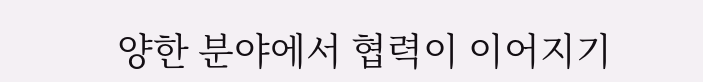양한 분야에서 협력이 이어지기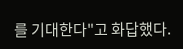를 기대한다"고 화답했다.